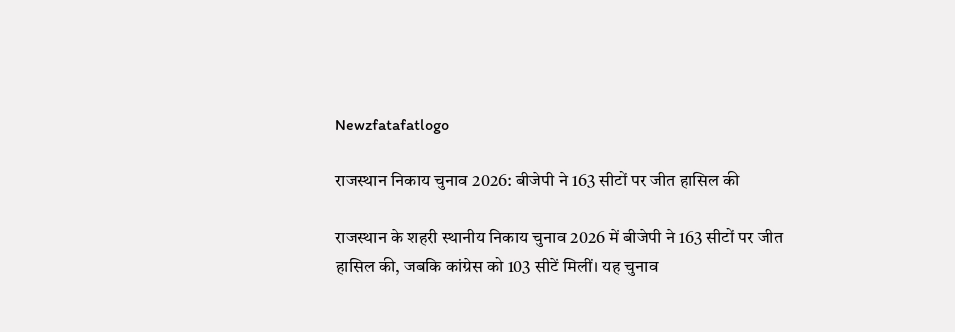Newzfatafatlogo

राजस्थान निकाय चुनाव 2026: बीजेपी ने 163 सीटों पर जीत हासिल की

राजस्थान के शहरी स्थानीय निकाय चुनाव 2026 में बीजेपी ने 163 सीटों पर जीत हासिल की, जबकि कांग्रेस को 103 सीटें मिलीं। यह चुनाव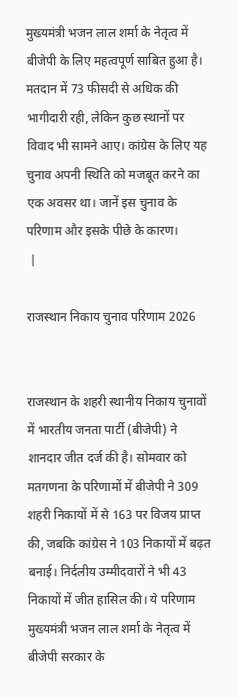मुख्यमंत्री भजन लाल शर्मा के नेतृत्व में बीजेपी के लिए महत्वपूर्ण साबित हुआ है। मतदान में 73 फीसदी से अधिक की भागीदारी रही, लेकिन कुछ स्थानों पर विवाद भी सामने आए। कांग्रेस के लिए यह चुनाव अपनी स्थिति को मजबूत करने का एक अवसर था। जानें इस चुनाव के परिणाम और इसके पीछे के कारण।
 |

राजस्थान निकाय चुनाव परिणाम 2026


राजस्थान के शहरी स्थानीय निकाय चुनावों में भारतीय जनता पार्टी (बीजेपी) ने शानदार जीत दर्ज की है। सोमवार को मतगणना के परिणामों में बीजेपी ने 309 शहरी निकायों में से 163 पर विजय प्राप्त की, जबकि कांग्रेस ने 103 निकायों में बढ़त बनाई। निर्दलीय उम्मीदवारों ने भी 43 निकायों में जीत हासिल की। ये परिणाम मुख्यमंत्री भजन लाल शर्मा के नेतृत्व में बीजेपी सरकार के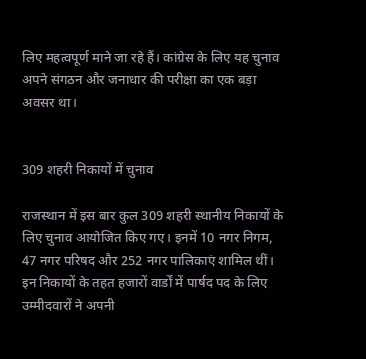लिए महत्वपूर्ण माने जा रहे हैं। कांग्रेस के लिए यह चुनाव अपने संगठन और जनाधार की परीक्षा का एक बड़ा अवसर था।


309 शहरी निकायों में चुनाव

राजस्थान में इस बार कुल 309 शहरी स्थानीय निकायों के लिए चुनाव आयोजित किए गए। इनमें 10 नगर निगम, 47 नगर परिषद और 252 नगर पालिकाएं शामिल थीं। इन निकायों के तहत हजारों वार्डों में पार्षद पद के लिए उम्मीदवारों ने अपनी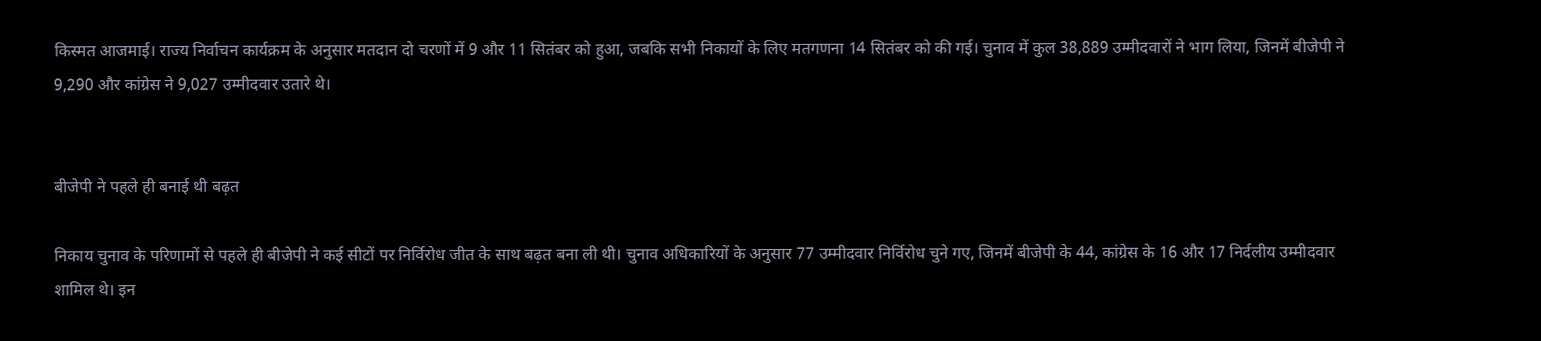किस्मत आजमाई। राज्य निर्वाचन कार्यक्रम के अनुसार मतदान दो चरणों में 9 और 11 सितंबर को हुआ, जबकि सभी निकायों के लिए मतगणना 14 सितंबर को की गई। चुनाव में कुल 38,889 उम्मीदवारों ने भाग लिया, जिनमें बीजेपी ने 9,290 और कांग्रेस ने 9,027 उम्मीदवार उतारे थे।


बीजेपी ने पहले ही बनाई थी बढ़त

निकाय चुनाव के परिणामों से पहले ही बीजेपी ने कई सीटों पर निर्विरोध जीत के साथ बढ़त बना ली थी। चुनाव अधिकारियों के अनुसार 77 उम्मीदवार निर्विरोध चुने गए, जिनमें बीजेपी के 44, कांग्रेस के 16 और 17 निर्दलीय उम्मीदवार शामिल थे। इन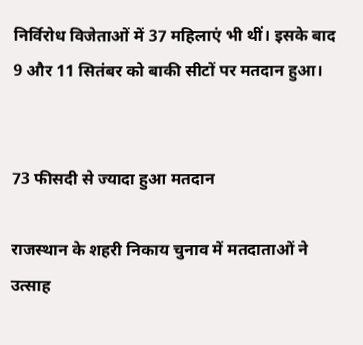निर्विरोध विजेताओं में 37 महिलाएं भी थीं। इसके बाद 9 और 11 सितंबर को बाकी सीटों पर मतदान हुआ।


73 फीसदी से ज्यादा हुआ मतदान

राजस्थान के शहरी निकाय चुनाव में मतदाताओं ने उत्साह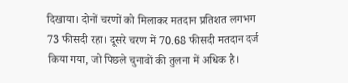दिखाया। दोनों चरणों को मिलाकर मतदान प्रतिशत लगभग 73 फीसदी रहा। दूसरे चरण में 70.68 फीसदी मतदान दर्ज किया गया, जो पिछले चुनावों की तुलना में अधिक है।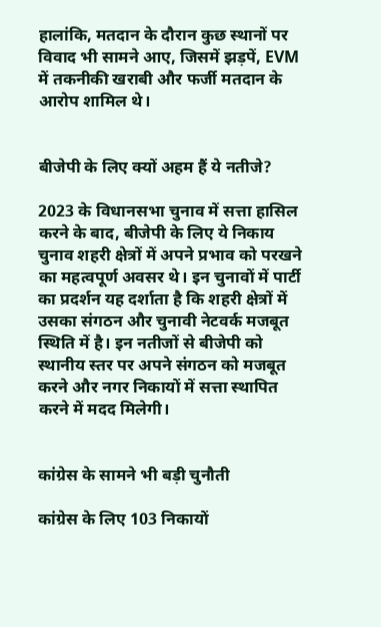हालांकि, मतदान के दौरान कुछ स्थानों पर विवाद भी सामने आए, जिसमें झड़पें, EVM में तकनीकी खराबी और फर्जी मतदान के आरोप शामिल थे।


बीजेपी के लिए क्यों अहम हैं ये नतीजे?

2023 के विधानसभा चुनाव में सत्ता हासिल करने के बाद, बीजेपी के लिए ये निकाय चुनाव शहरी क्षेत्रों में अपने प्रभाव को परखने का महत्वपूर्ण अवसर थे। इन चुनावों में पार्टी का प्रदर्शन यह दर्शाता है कि शहरी क्षेत्रों में उसका संगठन और चुनावी नेटवर्क मजबूत स्थिति में है। इन नतीजों से बीजेपी को स्थानीय स्तर पर अपने संगठन को मजबूत करने और नगर निकायों में सत्ता स्थापित करने में मदद मिलेगी।


कांग्रेस के सामने भी बड़ी चुनौती

कांग्रेस के लिए 103 निकायों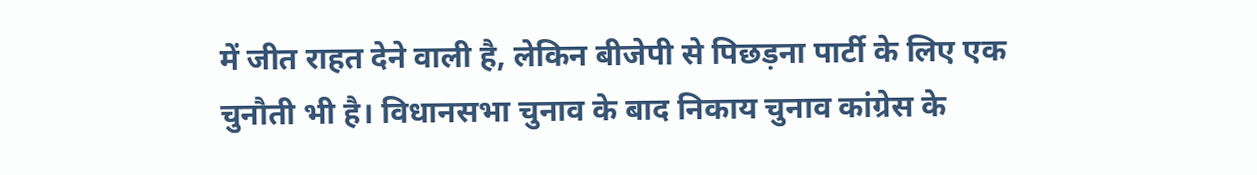में जीत राहत देने वाली है, लेकिन बीजेपी से पिछड़ना पार्टी के लिए एक चुनौती भी है। विधानसभा चुनाव के बाद निकाय चुनाव कांग्रेस के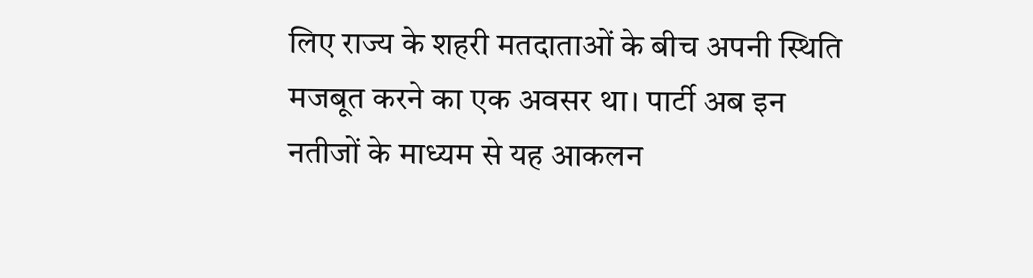लिए राज्य के शहरी मतदाताओं के बीच अपनी स्थिति मजबूत करने का एक अवसर था। पार्टी अब इन नतीजों के माध्यम से यह आकलन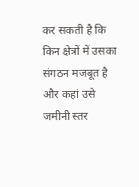कर सकती है कि किन क्षेत्रों में उसका संगठन मजबूत है और कहां उसे जमीनी स्तर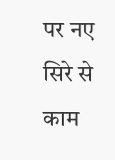पर नए सिरे से काम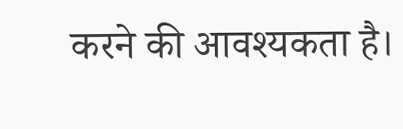करने की आवश्यकता है।